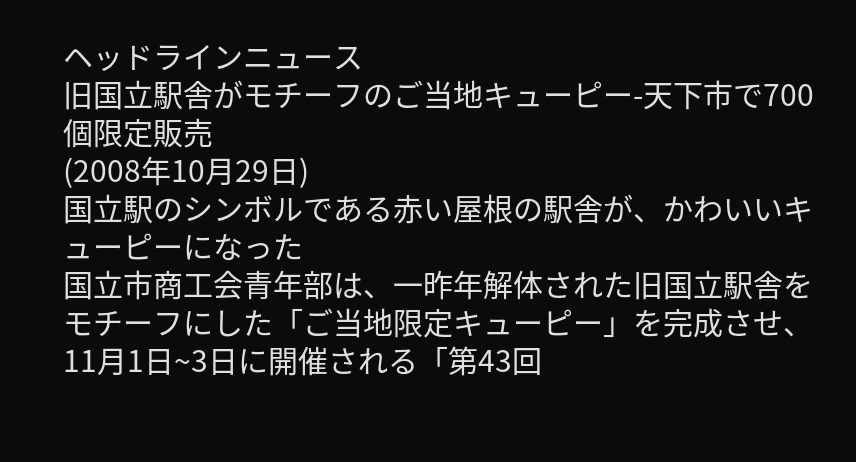ヘッドラインニュース
旧国立駅舎がモチーフのご当地キューピー-天下市で700個限定販売
(2008年10月29日)
国立駅のシンボルである赤い屋根の駅舎が、かわいいキューピーになった
国立市商工会青年部は、一昨年解体された旧国立駅舎をモチーフにした「ご当地限定キューピー」を完成させ、11月1日~3日に開催される「第43回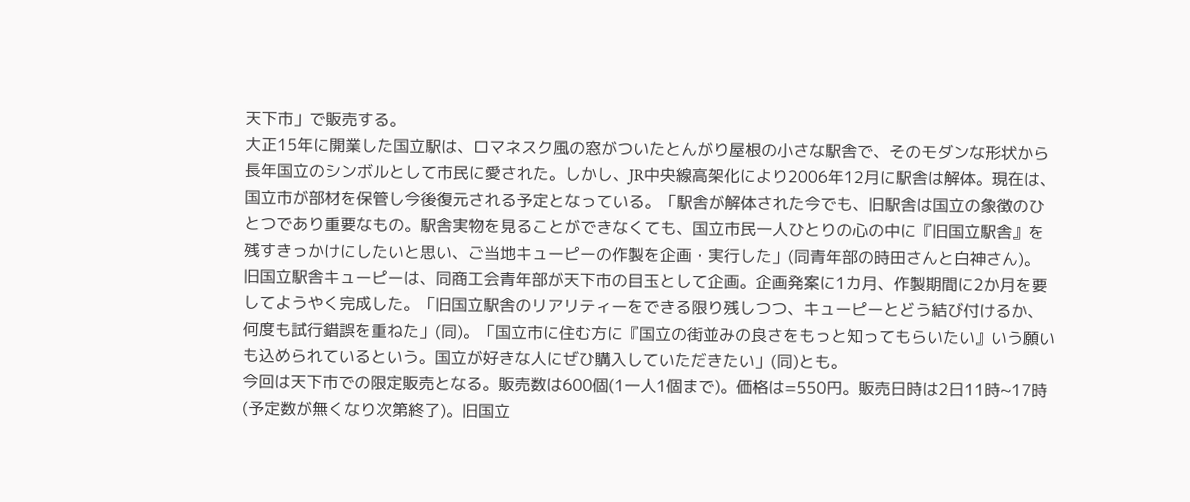天下市」で販売する。
大正15年に開業した国立駅は、ロマネスク風の窓がついたとんがり屋根の小さな駅舎で、そのモダンな形状から長年国立のシンボルとして市民に愛された。しかし、JR中央線高架化により2006年12月に駅舎は解体。現在は、国立市が部材を保管し今後復元される予定となっている。「駅舎が解体された今でも、旧駅舎は国立の象徴のひとつであり重要なもの。駅舎実物を見ることができなくても、国立市民一人ひとりの心の中に『旧国立駅舎』を残すきっかけにしたいと思い、ご当地キューピーの作製を企画・実行した」(同青年部の時田さんと白神さん)。
旧国立駅舎キューピーは、同商工会青年部が天下市の目玉として企画。企画発案に1カ月、作製期間に2か月を要してようやく完成した。「旧国立駅舎のリアリティーをできる限り残しつつ、キューピーとどう結び付けるか、何度も試行錯誤を重ねた」(同)。「国立市に住む方に『国立の街並みの良さをもっと知ってもらいたい』いう願いも込められているという。国立が好きな人にぜひ購入していただきたい」(同)とも。
今回は天下市での限定販売となる。販売数は600個(1一人1個まで)。価格は=550円。販売日時は2日11時~17時(予定数が無くなり次第終了)。旧国立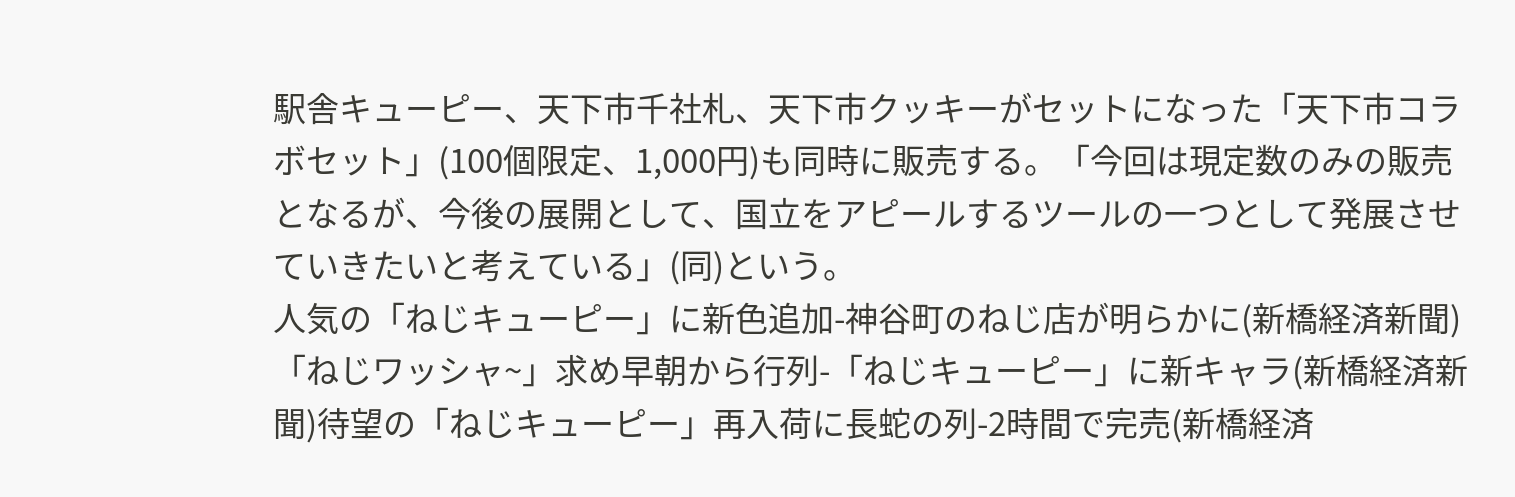駅舎キューピー、天下市千社札、天下市クッキーがセットになった「天下市コラボセット」(100個限定、1,000円)も同時に販売する。「今回は現定数のみの販売となるが、今後の展開として、国立をアピールするツールの一つとして発展させていきたいと考えている」(同)という。
人気の「ねじキューピー」に新色追加-神谷町のねじ店が明らかに(新橋経済新聞)「ねじワッシャ~」求め早朝から行列-「ねじキューピー」に新キャラ(新橋経済新聞)待望の「ねじキューピー」再入荷に長蛇の列-2時間で完売(新橋経済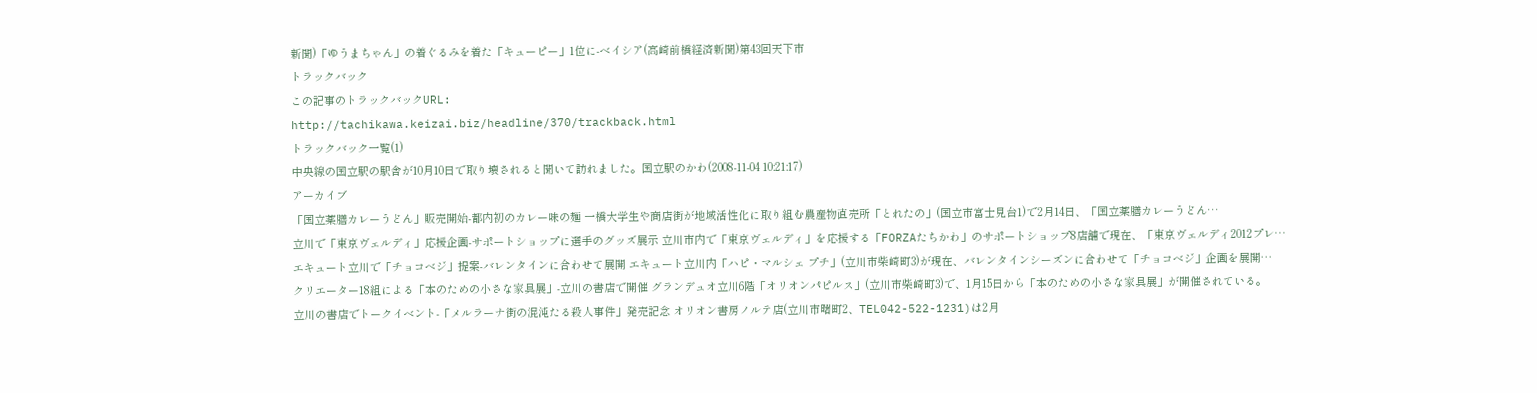新聞)「ゆうまちゃん」の着ぐるみを着た「キューピー」1位に-ベイシア(高崎前橋経済新聞)第43回天下市
トラックバック
この記事のトラックバックURL:
http://tachikawa.keizai.biz/headline/370/trackback.html
トラックバック一覧(1)
中央線の国立駅の駅舎が10月10日で取り壊されると聞いて訪れました。国立駅のかわ(2008-11-04 10:21:17)
アーカイブ
「国立薬膳カレーうどん」販売開始-都内初のカレー味の麺 一橋大学生や商店街が地域活性化に取り組む農産物直売所「とれたの」(国立市富士見台1)で2月14日、「国立薬膳カレーうどん…
立川で「東京ヴェルディ」応援企画-サポートショップに選手のグッズ展示 立川市内で「東京ヴェルディ」を応援する「FORZAたちかわ」のサポートショップ8店舗で現在、「東京ヴェルディ2012プレ…
エキュート立川で「チョコベジ」提案-バレンタインに合わせて展開 エキュート立川内「ハピ・マルシェ プチ」(立川市柴崎町3)が現在、バレンタインシーズンに合わせて「チョコベジ」企画を展開…
クリエーター18組による「本のための小さな家具展」-立川の書店で開催 グランデュオ立川6階「オリオンパピルス」(立川市柴崎町3)で、1月15日から「本のための小さな家具展」が開催されている。
立川の書店でトークイベント-「メルラーナ街の混沌たる殺人事件」発売記念 オリオン書房ノルテ店(立川市曙町2、TEL042-522-1231)は2月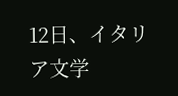12日、イタリア文学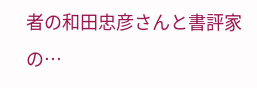者の和田忠彦さんと書評家の…